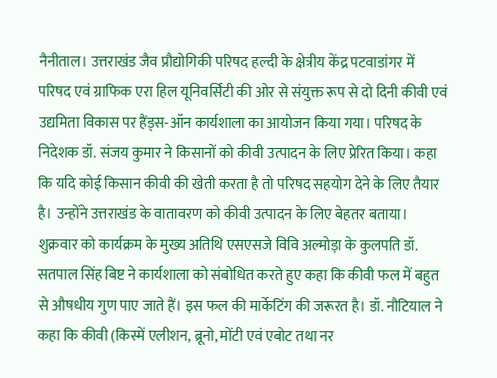नैनीताल। उत्तराखंड जैव प्रौद्योगिकी परिषद हल्दी के क्षेत्रीय केंद्र पटवाडांगर में परिषद एवं ग्राफिक एरा हिल यूनिवर्सिटी की ओर से संयुक्त रूप से दो दिनी कीवी एवं उद्यमिता विकास पर हैंड्स-ऑन कार्यशाला का आयोजन किया गया। परिषद के निदेशक डॉ. संजय कुमार ने किसानों को कीवी उत्पादन के लिए प्रेरित किया। कहा कि यदि कोई किसान कीवी की खेती करता है तो परिषद सहयोग देने के लिए तैयार है। उन्होंने उत्तराखंड के वातावरण को कीवी उत्पादन के लिए बेहतर बताया। शुक्रवार को कार्यक्रम के मुख्य अतिथि एसएसजे विवि अल्मोड़ा के कुलपति डॉ. सतपाल सिंह बिष्ट ने कार्यशाला को संबोधित करते हुए कहा कि कीवी फल में बहुत से औषधीय गुण पाए जाते हैं। इस फल की मार्केटिंग की जरूरत है। डॉ. नौटियाल ने कहा कि कीवी (किस्में एलीशन, ब्रूनो, मोंटी एवं एबोट तथा नर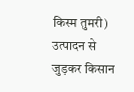किस्म तुमरी) उत्पादन से जुड़कर किसान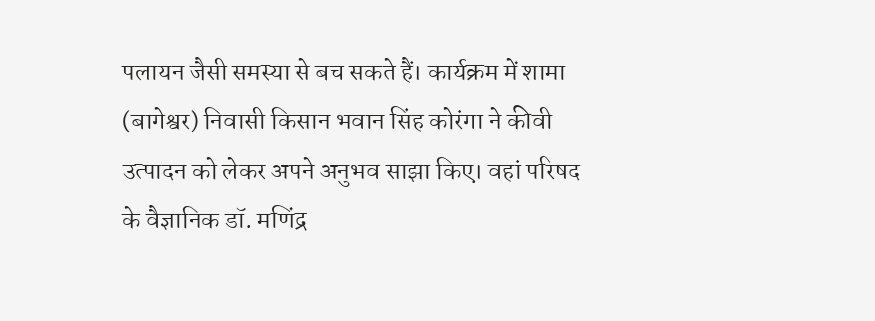पलायन जैसी समस्या से बच सकते हैं। कार्यक्रम में शामा (बागेश्वर) निवासी किसान भवान सिंह कोरंगा ने कीवी उत्पादन को लेकर अपने अनुभव साझा किए। वहां परिषद के वैज्ञानिक डॉ. मणिंद्र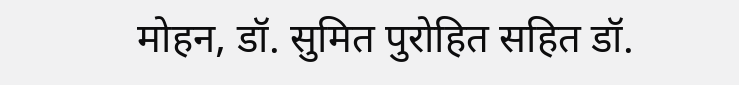मोहन, डॉ. सुमित पुरोहित सहित डॉ.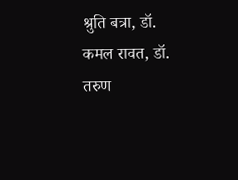श्रुति बत्रा, डॉ. कमल रावत, डॉ. तरुण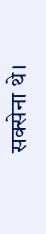सक्सेना थे।